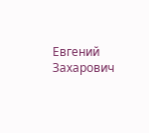Евгений Захарович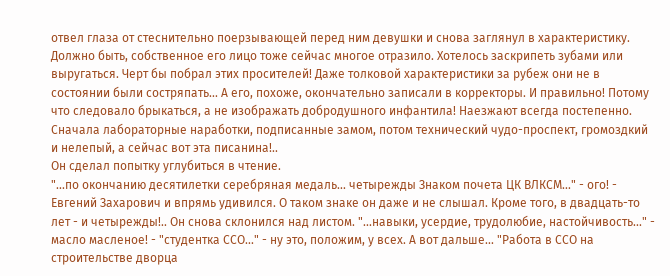отвел глаза от стеснительно поерзывающей перед ним девушки и снова заглянул в характеристику. Должно быть, собственное его лицо тоже сейчас многое отразило. Хотелось заскрипеть зубами или выругаться. Черт бы побрал этих просителей! Даже толковой характеристики за рубеж они не в состоянии были состряпать... А его, похоже, окончательно записали в корректоры. И правильно! Потому что следовало брыкаться, а не изображать добродушного инфантила! Наезжают всегда постепенно. Сначала лабораторные наработки, подписанные замом, потом технический чудо-проспект, громоздкий и нелепый, а сейчас вот эта писанина!..
Он сделал попытку углубиться в чтение.
"...по окончанию десятилетки серебряная медаль... четырежды Знаком почета ЦК ВЛКСМ..." - ого! - Евгений Захарович и впрямь удивился. О таком знаке он даже и не слышал. Кроме того, в двадцать-то лет - и четырежды!.. Он снова склонился над листом. "...навыки, усердие, трудолюбие, настойчивость..." - масло масленое! - "студентка ССО..." - ну это, положим, у всех. А вот дальше... "Работа в ССО на строительстве дворца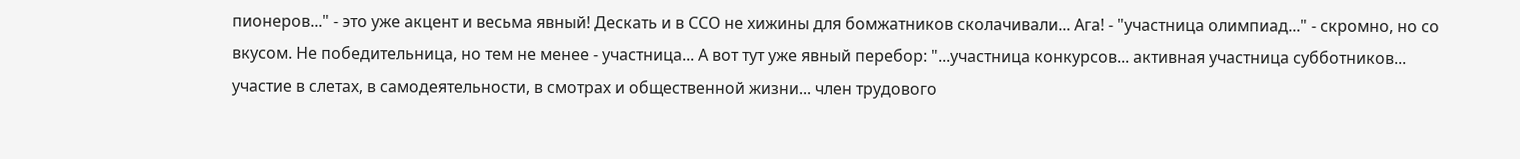пионеров..." - это уже акцент и весьма явный! Дескать и в ССО не хижины для бомжатников сколачивали... Ага! - "участница олимпиад..." - скромно, но со вкусом. Не победительница, но тем не менее - участница... А вот тут уже явный перебор: "...участница конкурсов... активная участница субботников... участие в слетах, в самодеятельности, в смотрах и общественной жизни... член трудового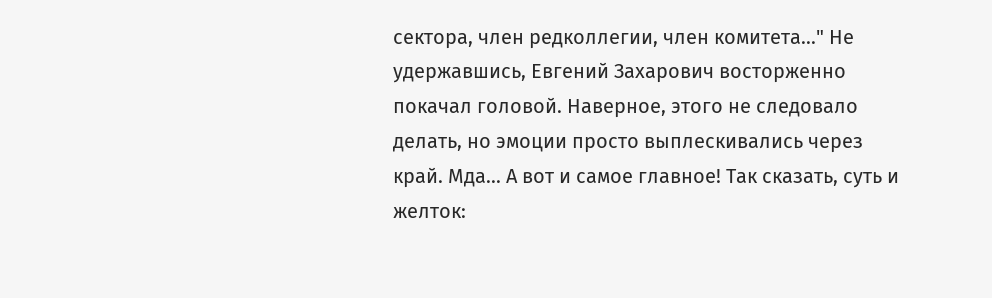сектора, член редколлегии, член комитета..." Не удержавшись, Евгений Захарович восторженно покачал головой. Наверное, этого не следовало делать, но эмоции просто выплескивались через край. Мда... А вот и самое главное! Так сказать, суть и желток: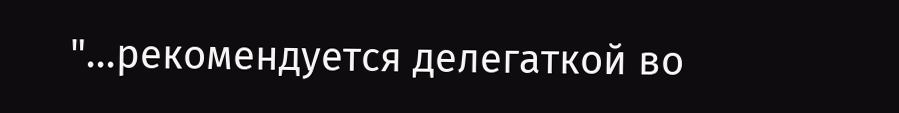"...рекомендуется делегаткой во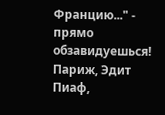Францию..." - прямо обзавидуешься! Париж, Эдит Пиаф,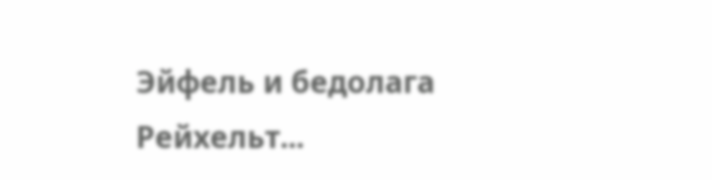Эйфель и бедолага Рейхельт...